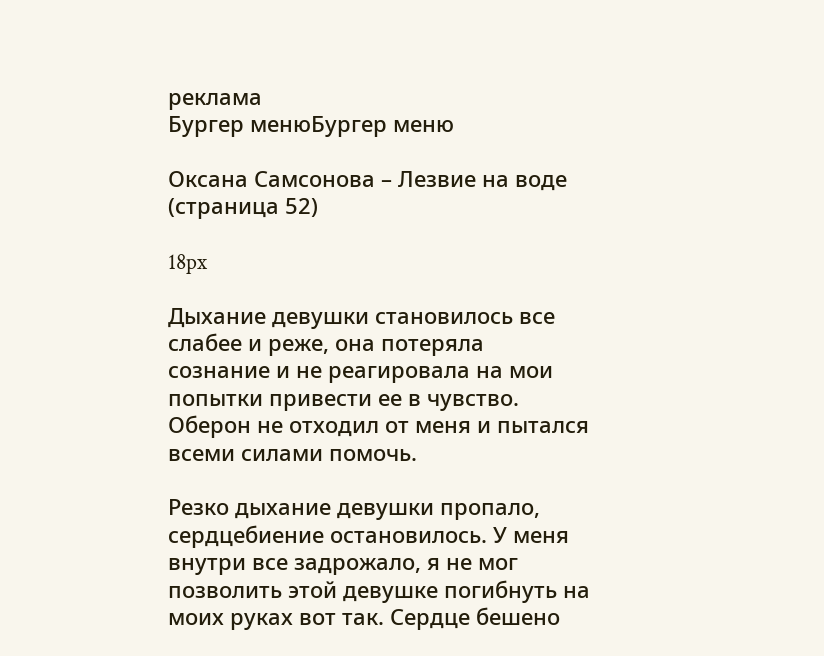реклама
Бургер менюБургер меню

Оксана Самсонова – Лезвие на воде (страница 52)

18px

Дыхание девушки становилось все слабее и реже, она потеряла сознание и не реагировала на мои попытки привести ее в чувство. Оберон не отходил от меня и пытался всеми силами помочь.

Резко дыхание девушки пропало, сердцебиение остановилось. У меня внутри все задрожало, я не мог позволить этой девушке погибнуть на моих руках вот так. Сердце бешено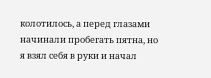колотилось, а перед глазами начинали пробегать пятна, но я взял себя в руки и начал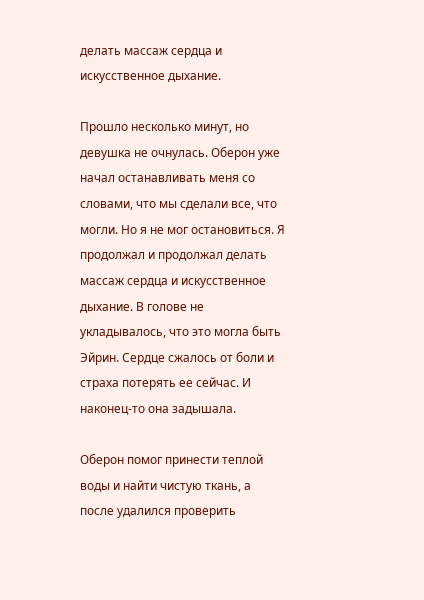делать массаж сердца и искусственное дыхание.

Прошло несколько минут, но девушка не очнулась. Оберон уже начал останавливать меня со словами, что мы сделали все, что могли. Но я не мог остановиться. Я продолжал и продолжал делать массаж сердца и искусственное дыхание. В голове не укладывалось, что это могла быть Эйрин. Сердце сжалось от боли и страха потерять ее сейчас. И наконец-то она задышала.

Оберон помог принести теплой воды и найти чистую ткань, а после удалился проверить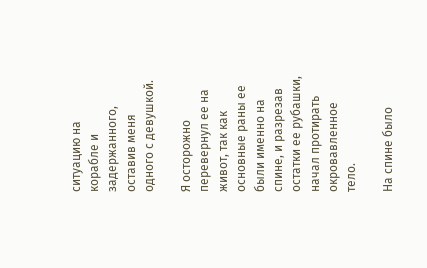ситуацию на корабле и задержанного, оставив меня одного с девушкой.

Я осторожно перевернул ее на живот, так как основные раны ее были именно на спине, и разрезав остатки ее рубашки, начал протирать окровавленное тело.

На спине было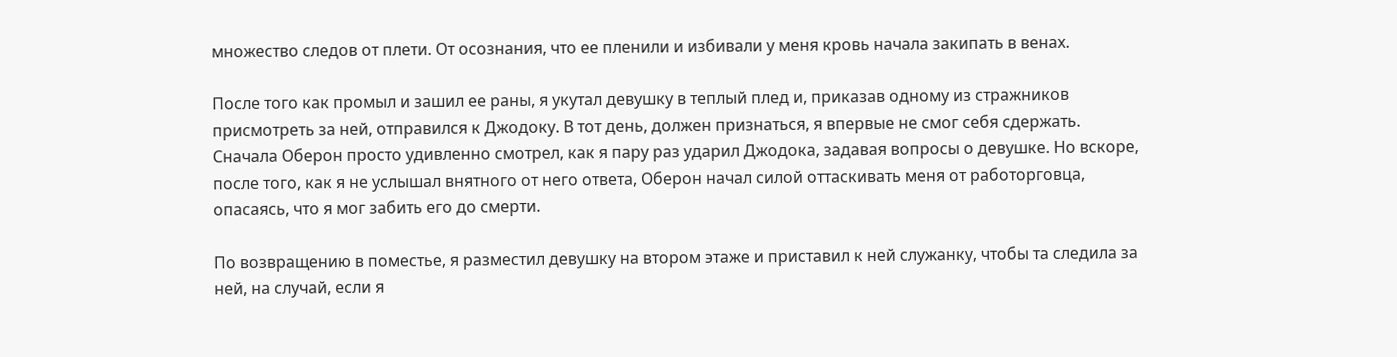множество следов от плети. От осознания, что ее пленили и избивали у меня кровь начала закипать в венах.

После того как промыл и зашил ее раны, я укутал девушку в теплый плед и, приказав одному из стражников присмотреть за ней, отправился к Джодоку. В тот день, должен признаться, я впервые не смог себя сдержать. Сначала Оберон просто удивленно смотрел, как я пару раз ударил Джодока, задавая вопросы о девушке. Но вскоре, после того, как я не услышал внятного от него ответа, Оберон начал силой оттаскивать меня от работорговца, опасаясь, что я мог забить его до смерти.

По возвращению в поместье, я разместил девушку на втором этаже и приставил к ней служанку, чтобы та следила за ней, на случай, если я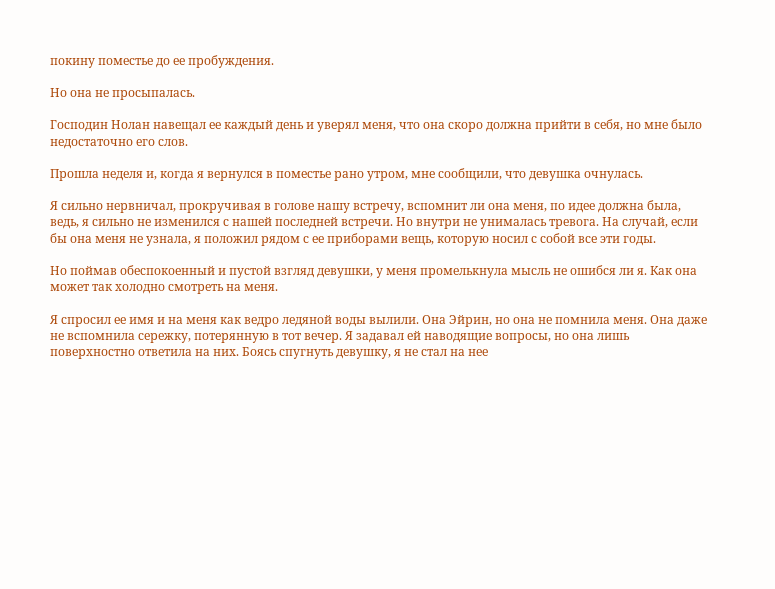покину поместье до ее пробуждения.

Но она не просыпалась.

Господин Нолан навещал ее каждый день и уверял меня, что она скоро должна прийти в себя, но мне было недостаточно его слов.

Прошла неделя и, когда я вернулся в поместье рано утром, мне сообщили, что девушка очнулась.

Я сильно нервничал, прокручивая в голове нашу встречу, вспомнит ли она меня, по идее должна была, ведь, я сильно не изменился с нашей последней встречи. Но внутри не унималась тревога. На случай, если бы она меня не узнала, я положил рядом с ее приборами вещь, которую носил с собой все эти годы.

Но поймав обеспокоенный и пустой взгляд девушки, у меня промелькнула мысль не ошибся ли я. Как она может так холодно смотреть на меня.

Я спросил ее имя и на меня как ведро ледяной воды вылили. Она Эйрин, но она не помнила меня. Она даже не вспомнила сережку, потерянную в тот вечер. Я задавал ей наводящие вопросы, но она лишь поверхностно ответила на них. Боясь спугнуть девушку, я не стал на нее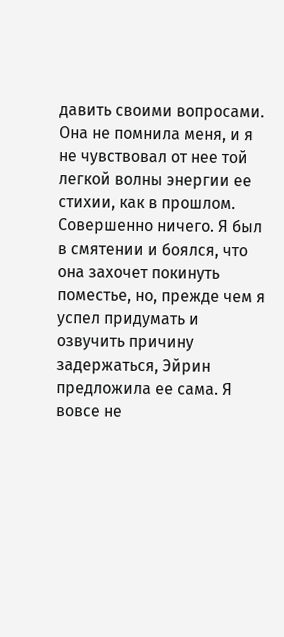давить своими вопросами. Она не помнила меня, и я не чувствовал от нее той легкой волны энергии ее стихии, как в прошлом. Совершенно ничего. Я был в смятении и боялся, что она захочет покинуть поместье, но, прежде чем я успел придумать и озвучить причину задержаться, Эйрин предложила ее сама. Я вовсе не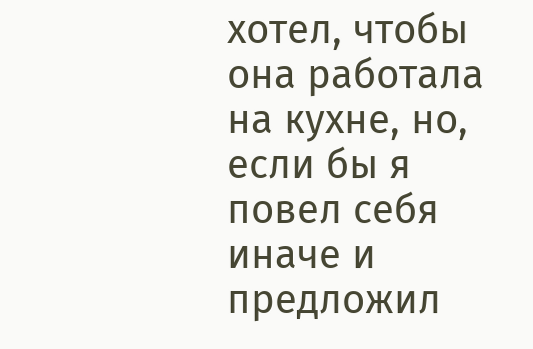хотел, чтобы она работала на кухне, но, если бы я повел себя иначе и предложил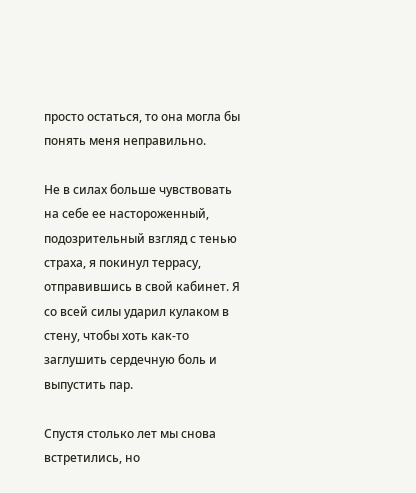просто остаться, то она могла бы понять меня неправильно.

Не в силах больше чувствовать на себе ее настороженный, подозрительный взгляд с тенью страха, я покинул террасу, отправившись в свой кабинет. Я со всей силы ударил кулаком в стену, чтобы хоть как-то заглушить сердечную боль и выпустить пар.

Спустя столько лет мы снова встретились, но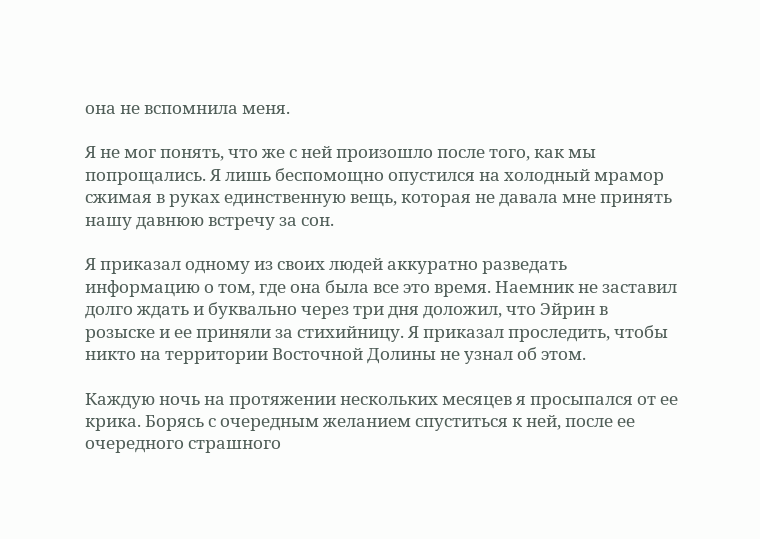она не вспомнила меня.

Я не мог понять, что же с ней произошло после того, как мы попрощались. Я лишь беспомощно опустился на холодный мрамор сжимая в руках единственную вещь, которая не давала мне принять нашу давнюю встречу за сон.

Я приказал одному из своих людей аккуратно разведать информацию о том, где она была все это время. Наемник не заставил долго ждать и буквально через три дня доложил, что Эйрин в розыске и ее приняли за стихийницу. Я приказал проследить, чтобы никто на территории Восточной Долины не узнал об этом.

Каждую ночь на протяжении нескольких месяцев я просыпался от ее крика. Борясь с очередным желанием спуститься к ней, после ее очередного страшного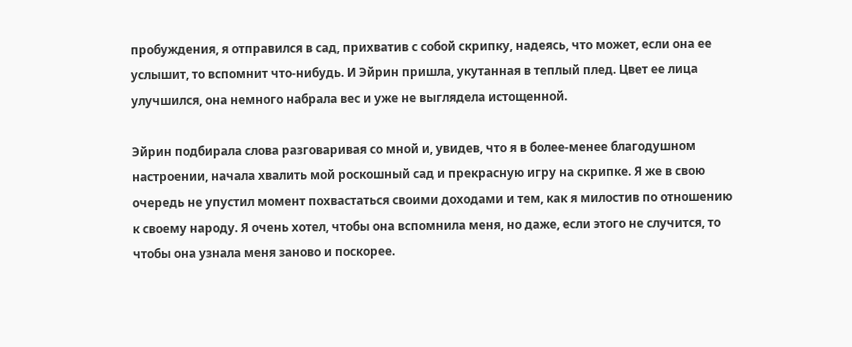пробуждения, я отправился в сад, прихватив с собой скрипку, надеясь, что может, если она ее услышит, то вспомнит что-нибудь. И Эйрин пришла, укутанная в теплый плед. Цвет ее лица улучшился, она немного набрала вес и уже не выглядела истощенной.

Эйрин подбирала слова разговаривая со мной и, увидев, что я в более-менее благодушном настроении, начала хвалить мой роскошный сад и прекрасную игру на скрипке. Я же в свою очередь не упустил момент похвастаться своими доходами и тем, как я милостив по отношению к своему народу. Я очень хотел, чтобы она вспомнила меня, но даже, если этого не случится, то чтобы она узнала меня заново и поскорее.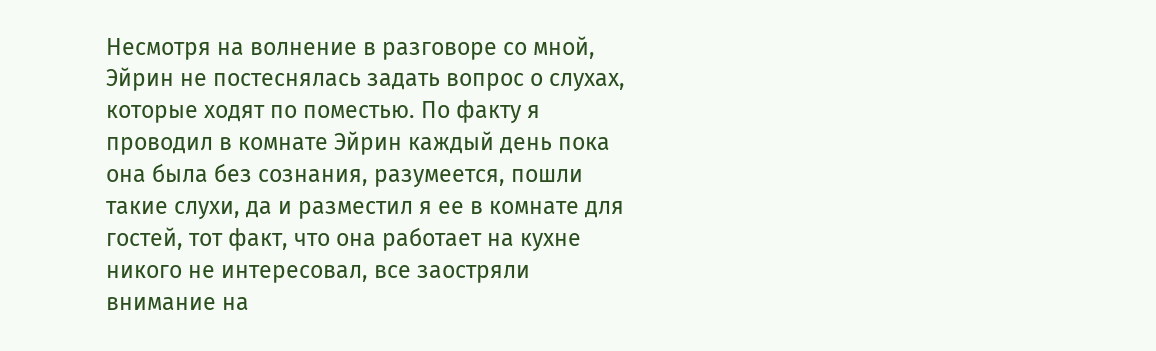Несмотря на волнение в разговоре со мной, Эйрин не постеснялась задать вопрос о слухах, которые ходят по поместью. По факту я проводил в комнате Эйрин каждый день пока она была без сознания, разумеется, пошли такие слухи, да и разместил я ее в комнате для гостей, тот факт, что она работает на кухне никого не интересовал, все заостряли внимание на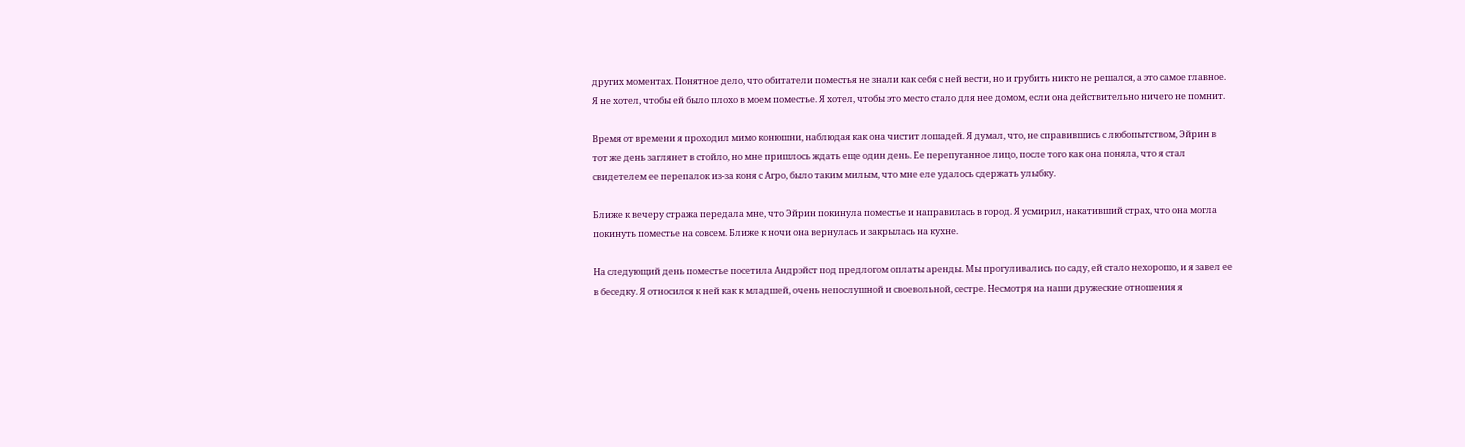других моментах. Понятное дело, что обитатели поместья не знали как себя с ней вести, но и грубить никто не решался, а это самое главное. Я не хотел, чтобы ей было плохо в моем поместье. Я хотел, чтобы это место стало для нее домом, если она действительно ничего не помнит.

Время от времени я проходил мимо конюшни, наблюдая как она чистит лошадей. Я думал, что, не справившись с любопытством, Эйрин в тот же день заглянет в стойло, но мне пришлось ждать еще один день. Ее перепуганное лицо, после того как она поняла, что я стал свидетелем ее перепалок из-за коня с Агро, было таким милым, что мне еле удалось сдержать улыбку.

Ближе к вечеру стража передала мне, что Эйрин покинула поместье и направилась в город. Я усмирил, накативший страх, что она могла покинуть поместье на совсем. Ближе к ночи она вернулась и закрылась на кухне.

На следующий день поместье посетила Андрэйст под предлогом оплаты аренды. Мы прогуливались по саду, ей стало нехорошо, и я завел ее в беседку. Я относился к ней как к младшей, очень непослушной и своевольной, сестре. Несмотря на наши дружеские отношения я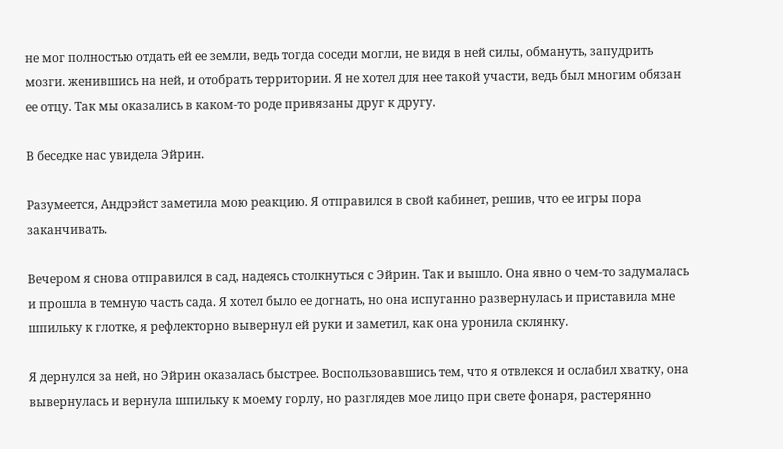не мог полностью отдать ей ее земли, ведь тогда соседи могли, не видя в ней силы, обмануть, запудрить мозги. женившись на ней, и отобрать территории. Я не хотел для нее такой участи, ведь был многим обязан ее отцу. Так мы оказались в каком-то роде привязаны друг к другу.

В беседке нас увидела Эйрин.

Разумеется, Андрэйст заметила мою реакцию. Я отправился в свой кабинет, решив, что ее игры пора заканчивать.

Вечером я снова отправился в сад, надеясь столкнуться с Эйрин. Так и вышло. Она явно о чем-то задумалась и прошла в темную часть сада. Я хотел было ее догнать, но она испуганно развернулась и приставила мне шпильку к глотке, я рефлекторно вывернул ей руки и заметил, как она уронила склянку.

Я дернулся за ней, но Эйрин оказалась быстрее. Воспользовавшись тем, что я отвлекся и ослабил хватку, она вывернулась и вернула шпильку к моему горлу, но разглядев мое лицо при свете фонаря, растерянно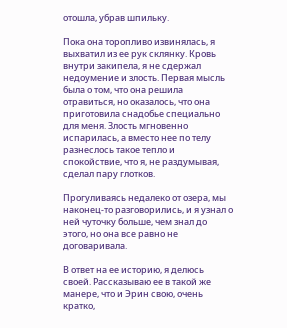отошла, убрав шпильку.

Пока она торопливо извинялась, я выхватил из ее рук склянку. Кровь внутри закипела, я не сдержал недоумение и злость. Первая мысль была о том, что она решила отравиться, но оказалось, что она приготовила снадобье специально для меня. Злость мгновенно испарилась, а вместо нее по телу разнеслось такое тепло и спокойствие, что я, не раздумывая, сделал пару глотков.

Прогуливаясь недалеко от озера, мы наконец-то разговорились, и я узнал о ней чуточку больше, чем знал до этого, но она все равно не договаривала.

В ответ на ее историю, я делюсь своей. Рассказываю ее в такой же манере, что и Эрин свою, очень кратко,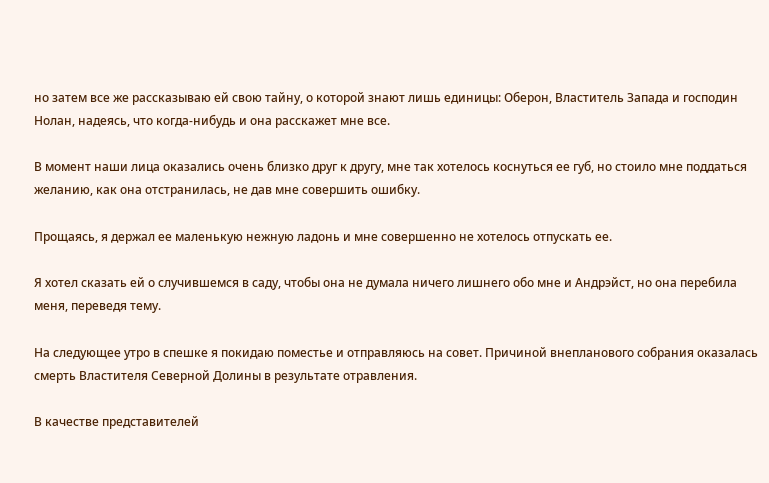но затем все же рассказываю ей свою тайну, о которой знают лишь единицы: Оберон, Властитель Запада и господин Нолан, надеясь, что когда-нибудь и она расскажет мне все.

В момент наши лица оказались очень близко друг к другу, мне так хотелось коснуться ее губ, но стоило мне поддаться желанию, как она отстранилась, не дав мне совершить ошибку.

Прощаясь, я держал ее маленькую нежную ладонь и мне совершенно не хотелось отпускать ее.

Я хотел сказать ей о случившемся в саду, чтобы она не думала ничего лишнего обо мне и Андрэйст, но она перебила меня, переведя тему.

На следующее утро в спешке я покидаю поместье и отправляюсь на совет. Причиной внепланового собрания оказалась смерть Властителя Северной Долины в результате отравления.

В качестве представителей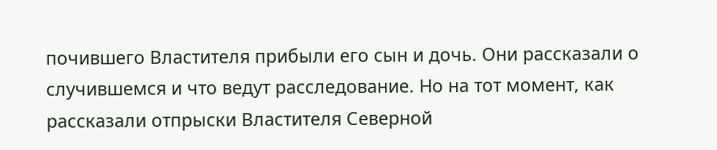почившего Властителя прибыли его сын и дочь. Они рассказали о случившемся и что ведут расследование. Но на тот момент, как рассказали отпрыски Властителя Северной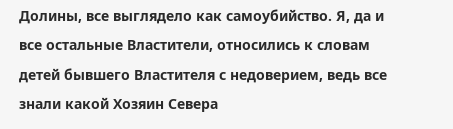Долины, все выглядело как самоубийство. Я, да и все остальные Властители, относились к словам детей бывшего Властителя с недоверием, ведь все знали какой Хозяин Севера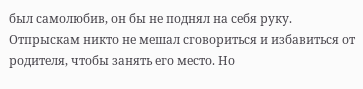был самолюбив, он бы не поднял на себя руку. Отпрыскам никто не мешал сговориться и избавиться от родителя, чтобы занять его место. Но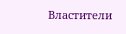Властители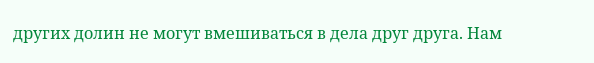других долин не могут вмешиваться в дела друг друга. Нам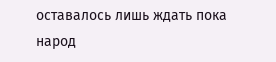оставалось лишь ждать пока народ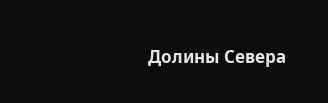Долины Севера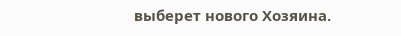выберет нового Хозяина.